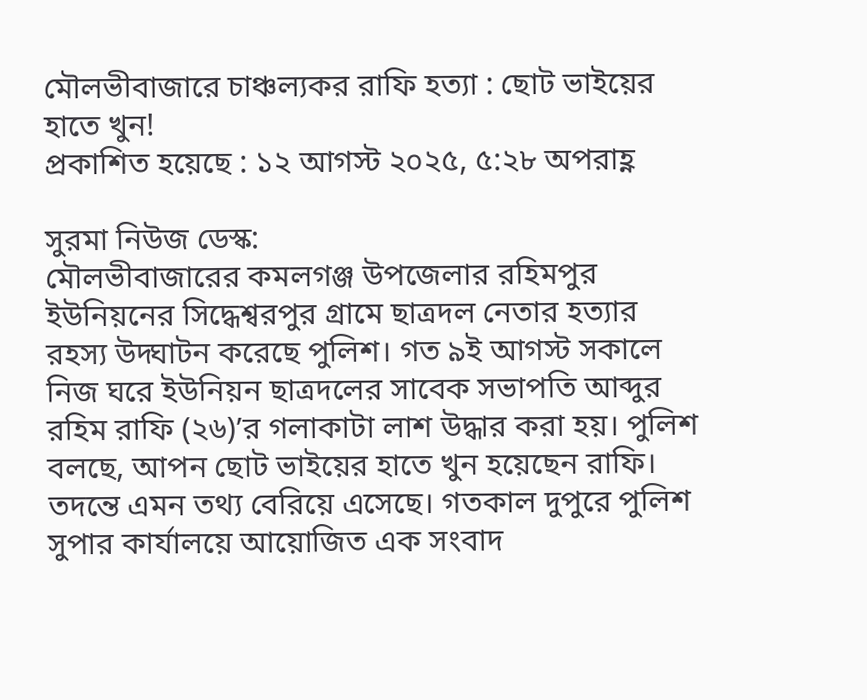মৌলভীবাজারে চাঞ্চল্যকর রাফি হত্যা : ছোট ভাইয়ের হাতে খুন!
প্রকাশিত হয়েছে : ১২ আগস্ট ২০২৫, ৫:২৮ অপরাহ্ণ

সুরমা নিউজ ডেস্ক:
মৌলভীবাজারের কমলগঞ্জ উপজেলার রহিমপুর ইউনিয়নের সিদ্ধেশ্বরপুর গ্রামে ছাত্রদল নেতার হত্যার রহস্য উদ্ঘাটন করেছে পুলিশ। গত ৯ই আগস্ট সকালে নিজ ঘরে ইউনিয়ন ছাত্রদলের সাবেক সভাপতি আব্দুর রহিম রাফি (২৬)’র গলাকাটা লাশ উদ্ধার করা হয়। পুলিশ বলছে, আপন ছোট ভাইয়ের হাতে খুন হয়েছেন রাফি। তদন্তে এমন তথ্য বেরিয়ে এসেছে। গতকাল দুপুরে পুলিশ সুপার কার্যালয়ে আয়োজিত এক সংবাদ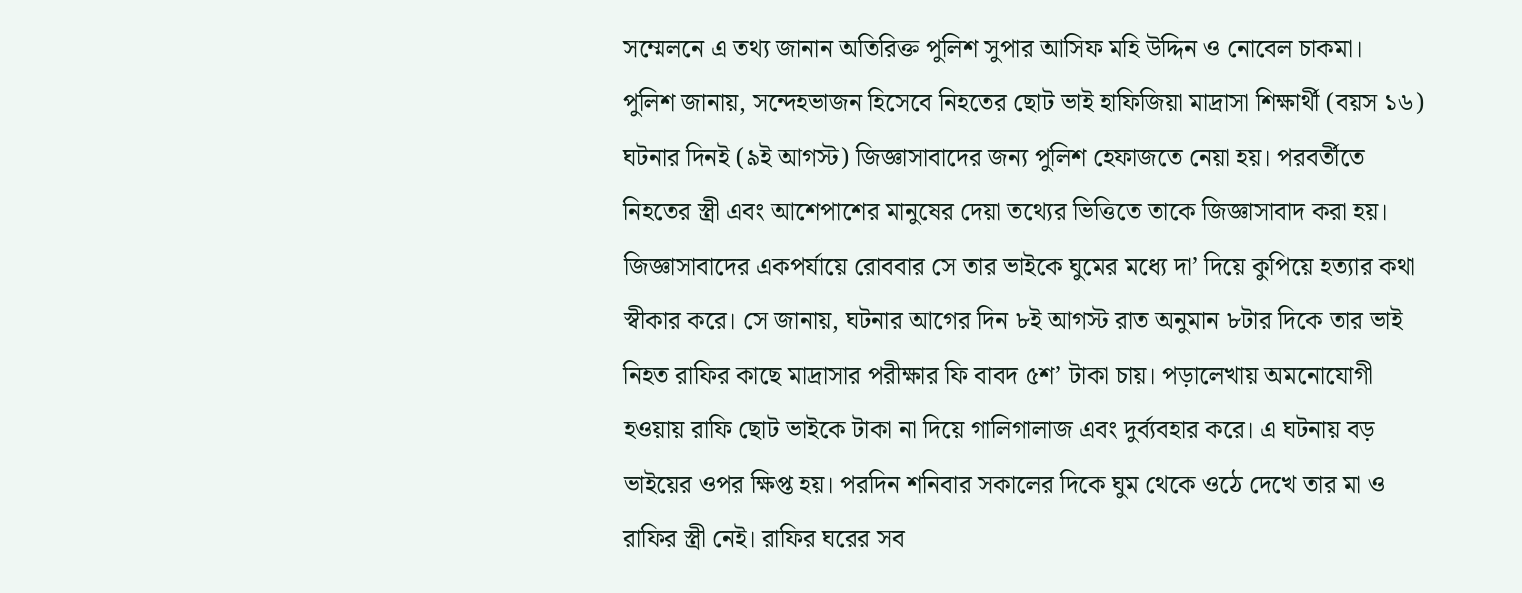সম্মেলনে এ তথ্য জানান অতিরিক্ত পুলিশ সুপার আসিফ মহি উদ্দিন ও নোবেল চাকমা।
পুলিশ জানায়, সন্দেহভাজন হিসেবে নিহতের ছোট ভাই হাফিজিয়া মাদ্রাসা শিক্ষার্থী (বয়স ১৬) ঘটনার দিনই (৯ই আগস্ট) জিজ্ঞাসাবাদের জন্য পুলিশ হেফাজতে নেয়া হয়। পরবর্তীতে নিহতের স্ত্রী এবং আশেপাশের মানুষের দেয়া তথ্যের ভিত্তিতে তাকে জিজ্ঞাসাবাদ করা হয়। জিজ্ঞাসাবাদের একপর্যায়ে রোববার সে তার ভাইকে ঘুমের মধ্যে দা’ দিয়ে কুপিয়ে হত্যার কথা স্বীকার করে। সে জানায়, ঘটনার আগের দিন ৮ই আগস্ট রাত অনুমান ৮টার দিকে তার ভাই নিহত রাফির কাছে মাদ্রাসার পরীক্ষার ফি বাবদ ৫শ’ টাকা চায়। পড়ালেখায় অমনোযোগী হওয়ায় রাফি ছোট ভাইকে টাকা না দিয়ে গালিগালাজ এবং দুর্ব্যবহার করে। এ ঘটনায় বড় ভাইয়ের ওপর ক্ষিপ্ত হয়। পরদিন শনিবার সকালের দিকে ঘুম থেকে ওঠে দেখে তার মা ও রাফির স্ত্রী নেই। রাফির ঘরের সব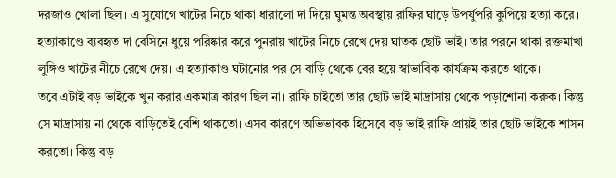দরজাও খোলা ছিল। এ সুযোগে খাটের নিচে থাকা ধারালো দা দিয়ে ঘুমন্ত অবস্থায় রাফির ঘাড়ে উপর্যুপরি কুপিয়ে হত্যা করে। হত্যাকাণ্ডে ব্যবহৃত দা বেসিনে ধুয়ে পরিষ্কার করে পুনরায় খাটের নিচে রেখে দেয় ঘাতক ছোট ভাই। তার পরনে থাকা রক্তমাখা লুঙ্গিও খাটের নীচে রেখে দেয়। এ হত্যাকাণ্ড ঘটানোর পর সে বাড়ি থেকে বের হয়ে স্বাভাবিক কার্যক্রম করতে থাকে।
তবে এটাই বড় ভাইকে খুন করার একমাত্র কারণ ছিল না। রাফি চাইতো তার ছোট ভাই মাদ্রাসায় থেকে পড়াশোনা করুক। কিন্তু সে মাদ্রাসায় না থেকে বাড়িতেই বেশি থাকতো। এসব কারণে অভিভাবক হিসেবে বড় ভাই রাফি প্রায়ই তার ছোট ভাইকে শাসন করতো। কিন্তু বড়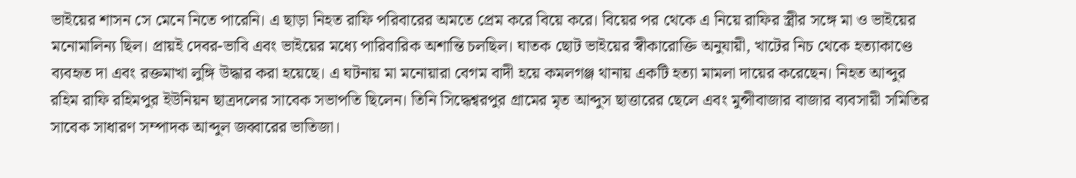ভাইয়ের শাসন সে মেনে নিতে পারেনি। এ ছাড়া নিহত রাফি পরিবারের অমতে প্রেম করে বিয়ে করে। বিয়ের পর থেকে এ নিয়ে রাফির স্ত্রীর সঙ্গে মা ও ভাইয়ের মনোমালিন্য ছিল। প্রায়ই দেবর-ভাবি এবং ভাইয়ের মধ্যে পারিবারিক অশান্তি চলছিল। ঘাতক ছোট ভাইয়ের স্বীকারোক্তি অনুযায়ী, খাটের নিচ থেকে হত্যাকাণ্ডে ব্যবহৃত দা এবং রক্তমাখা লুঙ্গি উদ্ধার করা হয়েছে। এ ঘটনায় মা মনোয়ারা বেগম বাদী হয়ে কমলগঞ্জ থানায় একটি হত্যা মামলা দায়ের করেছেন। নিহত আব্দুর রহিম রাফি রহিমপুর ইউনিয়ন ছাত্রদলের সাবেক সভাপতি ছিলেন। তিনি সিদ্ধেশ্বরপুর গ্রামের মৃত আব্দুস ছাত্তারের ছেলে এবং মুন্সীবাজার বাজার ব্যবসায়ী সমিতির সাবেক সাধারণ সম্পাদক আব্দুল জব্বারের ভাতিজা।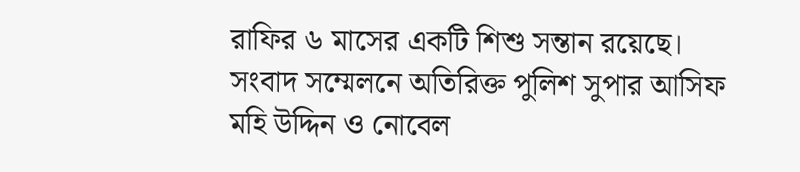রাফির ৬ মাসের একটি শিশু সন্তান রয়েছে। সংবাদ সম্মেলনে অতিরিক্ত পুলিশ সুপার আসিফ মহি উদ্দিন ও নোবেল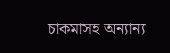চাকমাসহ অন্যান্য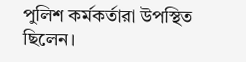পুলিশ কর্মকর্তারা উপস্থিত ছিলেন।